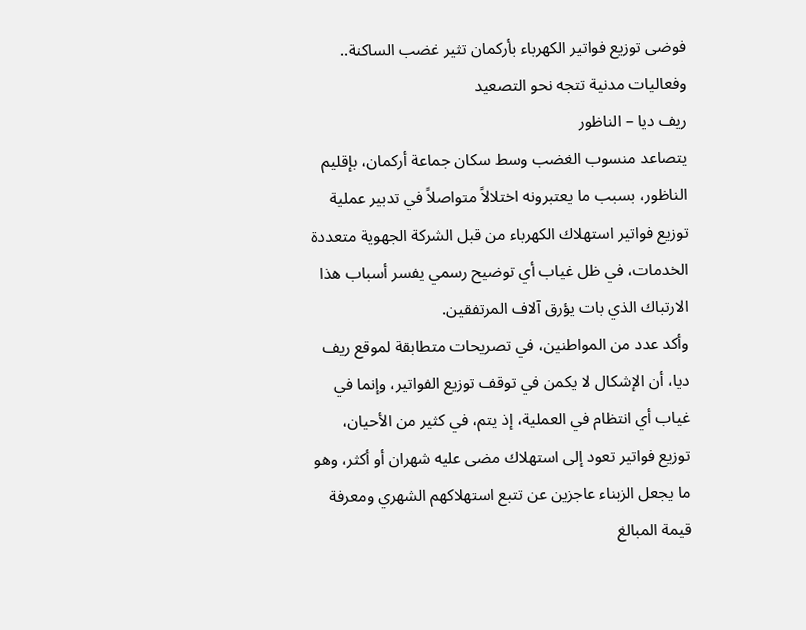فوضى توزيع فواتير الكهرباء بأركمان تثير غضب الساكنة.. وفعاليات مدنية تتجه نحو التصعيد
ريف ديا – الناظور
يتصاعد منسوب الغضب وسط سكان جماعة أركمان، بإقليم الناظور، بسبب ما يعتبرونه اختلالاً متواصلاً في تدبير عملية توزيع فواتير استهلاك الكهرباء من قبل الشركة الجهوية متعددة الخدمات، في ظل غياب أي توضيح رسمي يفسر أسباب هذا الارتباك الذي بات يؤرق آلاف المرتفقين.
وأكد عدد من المواطنين، في تصريحات متطابقة لموقع ريف ديا، أن الإشكال لا يكمن في توقف توزيع الفواتير، وإنما في غياب أي انتظام في العملية، إذ يتم، في كثير من الأحيان، توزيع فواتير تعود إلى استهلاك مضى عليه شهران أو أكثر، وهو ما يجعل الزبناء عاجزين عن تتبع استهلاكهم الشهري ومعرفة قيمة المبالغ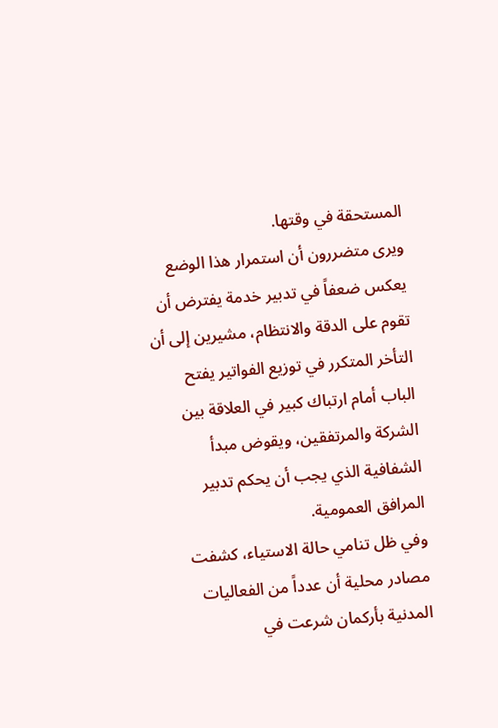المستحقة في وقتها.
ويرى متضررون أن استمرار هذا الوضع يعكس ضعفاً في تدبير خدمة يفترض أن تقوم على الدقة والانتظام، مشيرين إلى أن التأخر المتكرر في توزيع الفواتير يفتح الباب أمام ارتباك كبير في العلاقة بين الشركة والمرتفقين، ويقوض مبدأ الشفافية الذي يجب أن يحكم تدبير المرافق العمومية.
وفي ظل تنامي حالة الاستياء، كشفت مصادر محلية أن عدداً من الفعاليات المدنية بأركمان شرعت في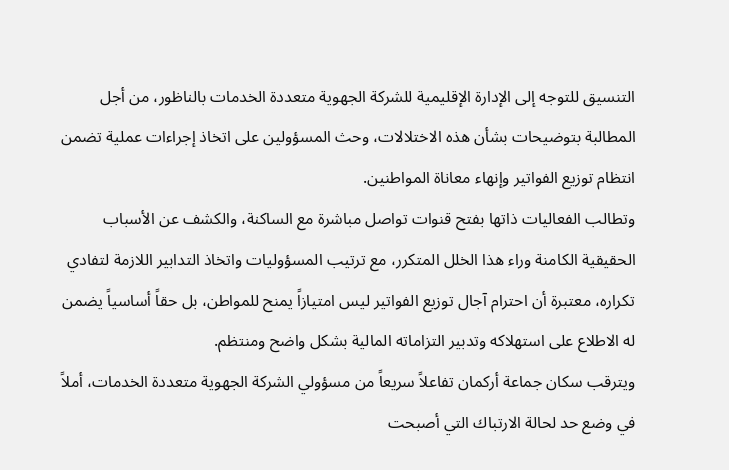التنسيق للتوجه إلى الإدارة الإقليمية للشركة الجهوية متعددة الخدمات بالناظور، من أجل المطالبة بتوضيحات بشأن هذه الاختلالات، وحث المسؤولين على اتخاذ إجراءات عملية تضمن انتظام توزيع الفواتير وإنهاء معاناة المواطنين.
وتطالب الفعاليات ذاتها بفتح قنوات تواصل مباشرة مع الساكنة، والكشف عن الأسباب الحقيقية الكامنة وراء هذا الخلل المتكرر، مع ترتيب المسؤوليات واتخاذ التدابير اللازمة لتفادي تكراره، معتبرة أن احترام آجال توزيع الفواتير ليس امتيازاً يمنح للمواطن، بل حقاً أساسياً يضمن له الاطلاع على استهلاكه وتدبير التزاماته المالية بشكل واضح ومنتظم.
ويترقب سكان جماعة أركمان تفاعلاً سريعاً من مسؤولي الشركة الجهوية متعددة الخدمات، أملاً في وضع حد لحالة الارتباك التي أصبحت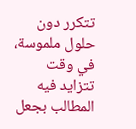تتكرر دون حلول ملموسة، في وقت تتزايد فيه المطالب بجعل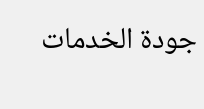جودة الخدمات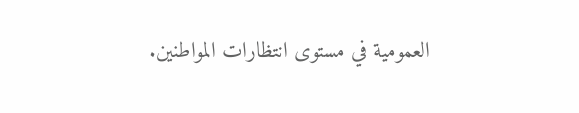العمومية في مستوى انتظارات المواطنين.